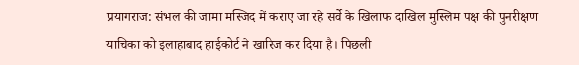प्रयागराज: संभल की जामा मस्जिद में कराए जा रहे सर्वे के खिलाफ दाखिल मुस्लिम पक्ष की पुनरीक्षण याचिका को इलाहाबाद हाईकोर्ट ने खारिज कर दिया है। पिछली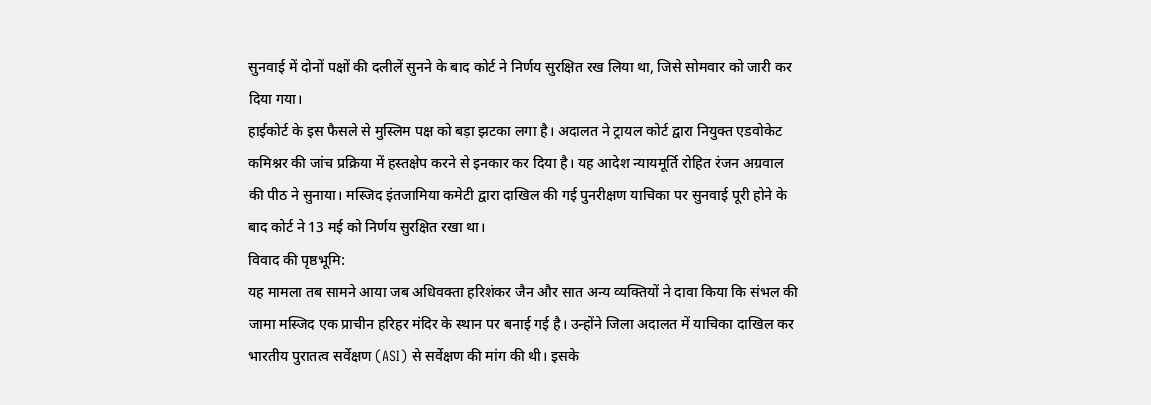सुनवाई में दोनों पक्षों की दलीलें सुनने के बाद कोर्ट ने निर्णय सुरक्षित रख लिया था, जिसे सोमवार को जारी कर दिया गया।
हाईकोर्ट के इस फैसले से मुस्लिम पक्ष को बड़ा झटका लगा है। अदालत ने ट्रायल कोर्ट द्वारा नियुक्त एडवोकेट कमिश्नर की जांच प्रक्रिया में हस्तक्षेप करने से इनकार कर दिया है। यह आदेश न्यायमूर्ति रोहित रंजन अग्रवाल की पीठ ने सुनाया। मस्जिद इंतजामिया कमेटी द्वारा दाखिल की गई पुनरीक्षण याचिका पर सुनवाई पूरी होने के बाद कोर्ट ने 13 मई को निर्णय सुरक्षित रखा था।
विवाद की पृष्ठभूमि:
यह मामला तब सामने आया जब अधिवक्ता हरिशंकर जैन और सात अन्य व्यक्तियों ने दावा किया कि संभल की जामा मस्जिद एक प्राचीन हरिहर मंदिर के स्थान पर बनाई गई है। उन्होंने जिला अदालत में याचिका दाखिल कर भारतीय पुरातत्व सर्वेक्षण (ASI) से सर्वेक्षण की मांग की थी। इसके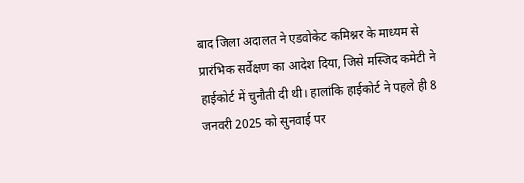बाद जिला अदालत ने एडवोकेट कमिश्नर के माध्यम से प्रारंभिक सर्वेक्षण का आदेश दिया, जिसे मस्जिद कमेटी ने हाईकोर्ट में चुनौती दी थी। हालांकि हाईकोर्ट ने पहले ही 8 जनवरी 2025 को सुनवाई पर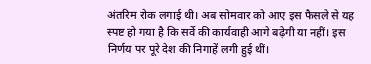अंतरिम रोक लगाई थी। अब सोमवार को आए इस फैसले से यह स्पष्ट हो गया है कि सर्वे की कार्यवाही आगे बढ़ेगी या नहीं। इस निर्णय पर पूरे देश की निगाहें लगी हुई थीं।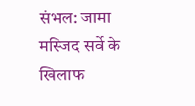संभल: जामा मस्जिद सर्वे के खिलाफ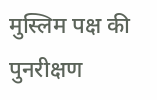मुस्लिम पक्ष की पुनरीक्षण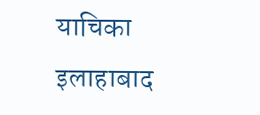याचिका इलाहाबाद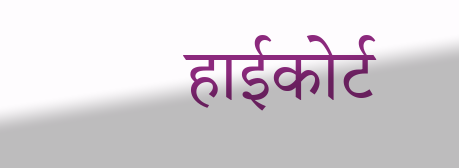हाईकोर्ट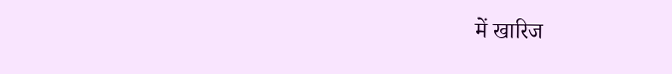में खारिज